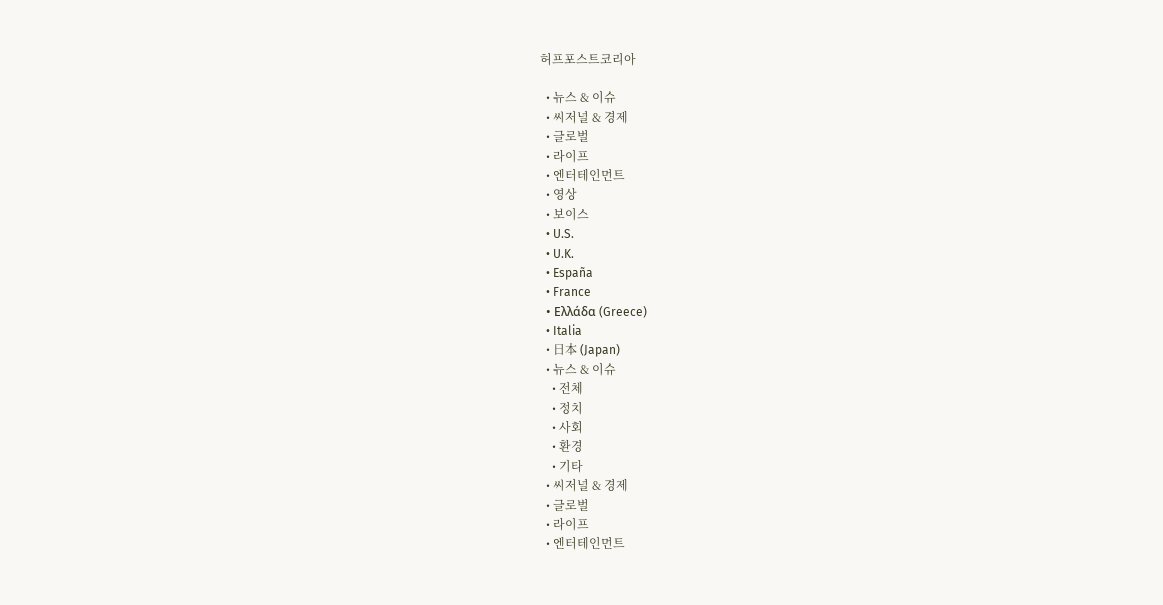허프포스트코리아

  • 뉴스 & 이슈
  • 씨저널 & 경제
  • 글로벌
  • 라이프
  • 엔터테인먼트
  • 영상
  • 보이스
  • U.S.
  • U.K.
  • España
  • France
  • Ελλάδα (Greece)
  • Italia
  • 日本 (Japan)
  • 뉴스 & 이슈
    • 전체
    • 정치
    • 사회
    • 환경
    • 기타
  • 씨저널 & 경제
  • 글로벌
  • 라이프
  • 엔터테인먼트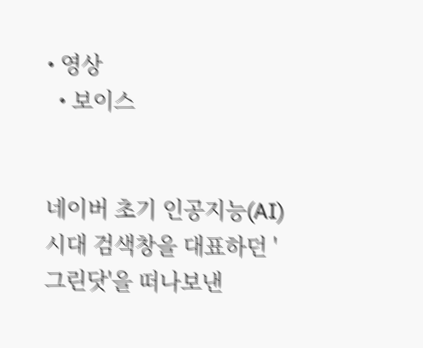• 영상
  • 보이스


네이버 초기 인공지능(AI) 시대 검색창을 대표하던 '그린닷'을 떠나보낸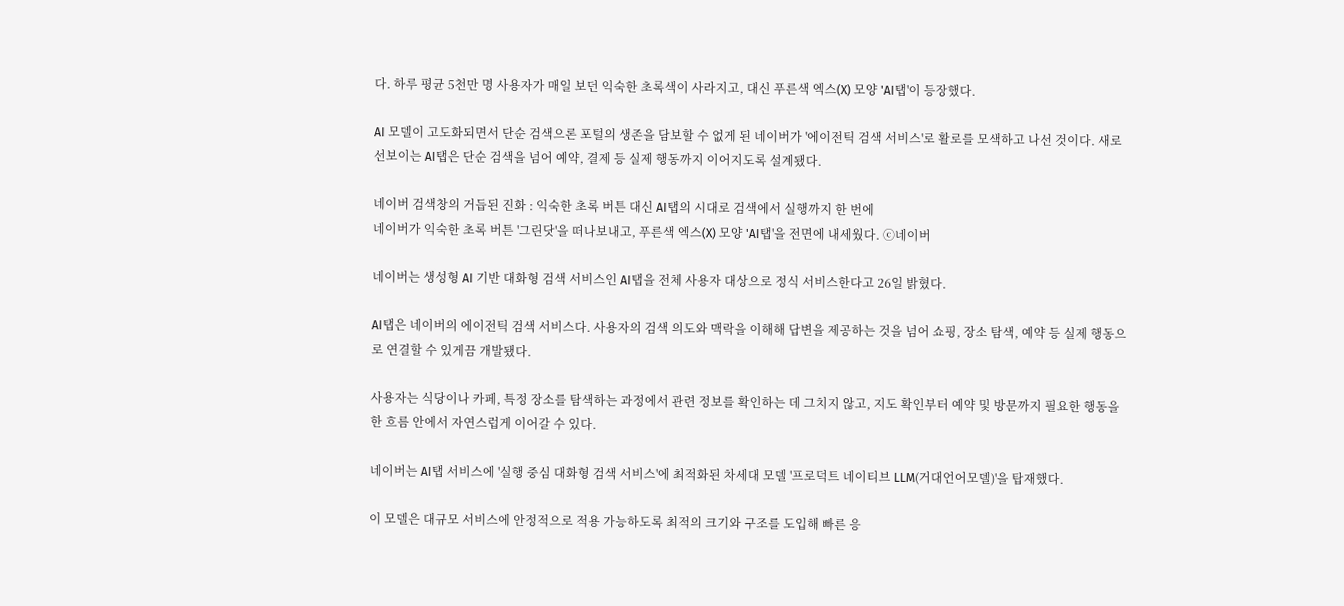다. 하루 평균 5천만 명 사용자가 매일 보던 익숙한 초록색이 사라지고, 대신 푸른색 엑스(X) 모양 'AI탭'이 등장했다.

AI 모델이 고도화되면서 단순 검색으론 포털의 생존을 담보할 수 없게 된 네이버가 '에이전틱 검색 서비스'로 활로를 모색하고 나선 것이다. 새로 선보이는 AI탭은 단순 검색을 넘어 예약, 결제 등 실제 행동까지 이어지도록 설계됐다.

네이버 검색창의 거듭된 진화 : 익숙한 초록 버튼 대신 AI탭의 시대로 검색에서 실행까지 한 번에
네이버가 익숙한 초록 버튼 '그린닷'을 떠나보내고, 푸른색 엑스(X) 모양 'AI탭'을 전면에 내세웠다. ⓒ네이버

네이버는 생성형 AI 기반 대화형 검색 서비스인 AI탭을 전체 사용자 대상으로 정식 서비스한다고 26일 밝혔다.

AI탭은 네이버의 에이전틱 검색 서비스다. 사용자의 검색 의도와 맥락을 이해해 답변을 제공하는 것을 넘어 쇼핑, 장소 탐색, 예약 등 실제 행동으로 연결할 수 있게끔 개발됐다.

사용자는 식당이나 카페, 특정 장소를 탐색하는 과정에서 관련 정보를 확인하는 데 그치지 않고, 지도 확인부터 예약 및 방문까지 필요한 행동을 한 흐름 안에서 자연스럽게 이어갈 수 있다.

네이버는 AI탭 서비스에 '실행 중심 대화형 검색 서비스'에 최적화된 차세대 모델 '프로덕트 네이티브 LLM(거대언어모델)'을 탑재했다.

이 모델은 대규모 서비스에 안정적으로 적용 가능하도록 최적의 크기와 구조를 도입해 빠른 응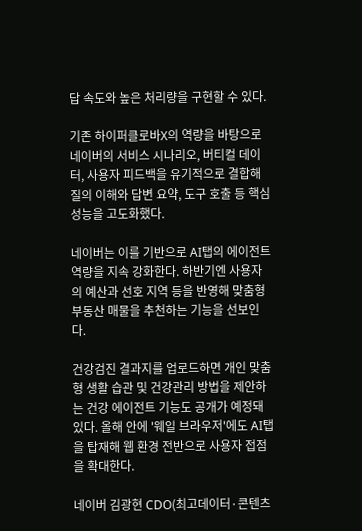답 속도와 높은 처리량을 구현할 수 있다.

기존 하이퍼클로바X의 역량을 바탕으로 네이버의 서비스 시나리오, 버티컬 데이터, 사용자 피드백을 유기적으로 결합해 질의 이해와 답변 요약, 도구 호출 등 핵심 성능을 고도화했다.

네이버는 이를 기반으로 AI탭의 에이전트 역량을 지속 강화한다. 하반기엔 사용자의 예산과 선호 지역 등을 반영해 맞춤형 부동산 매물을 추천하는 기능을 선보인다.

건강검진 결과지를 업로드하면 개인 맞춤형 생활 습관 및 건강관리 방법을 제안하는 건강 에이전트 기능도 공개가 예정돼 있다. 올해 안에 '웨일 브라우저'에도 AI탭을 탑재해 웹 환경 전반으로 사용자 접점을 확대한다.

네이버 김광현 CDO(최고데이터·콘텐츠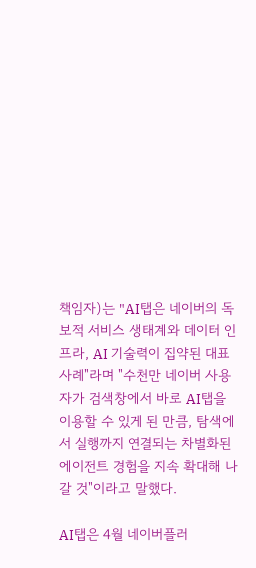책임자)는 "AI탭은 네이버의 독보적 서비스 생태계와 데이터 인프라, AI 기술력이 집약된 대표 사례"라며 "수천만 네이버 사용자가 검색창에서 바로 AI탭을 이용할 수 있게 된 만큼, 탐색에서 실행까지 연결되는 차별화된 에이전트 경험을 지속 확대해 나갈 것"이라고 말했다.

AI탭은 4월 네이버플러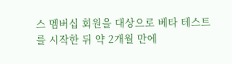스 멤버십 회원을 대상으로 베타 테스트를 시작한 뒤 약 2개월 만에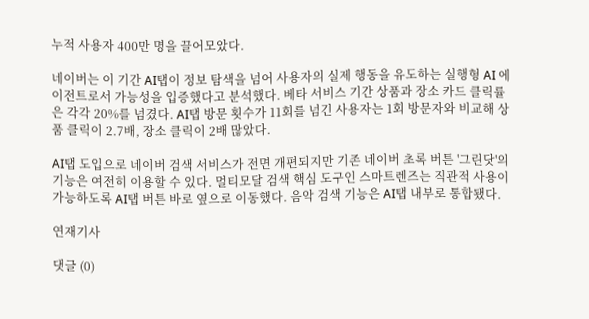누적 사용자 400만 명을 끌어모았다.

네이버는 이 기간 AI탭이 정보 탐색을 넘어 사용자의 실제 행동을 유도하는 실행형 AI 에이전트로서 가능성을 입증했다고 분석했다. 베타 서비스 기간 상품과 장소 카드 클릭률은 각각 20%를 넘겼다. AI탭 방문 횟수가 11회를 넘긴 사용자는 1회 방문자와 비교해 상품 클릭이 2.7배, 장소 클릭이 2배 많았다.

AI탭 도입으로 네이버 검색 서비스가 전면 개편되지만 기존 네이버 초록 버튼 '그린닷'의 기능은 여전히 이용할 수 있다. 멀티모달 검색 핵심 도구인 스마트렌즈는 직관적 사용이 가능하도록 AI탭 버튼 바로 옆으로 이동했다. 음악 검색 기능은 AI탭 내부로 통합됐다.

연재기사

댓글 (0)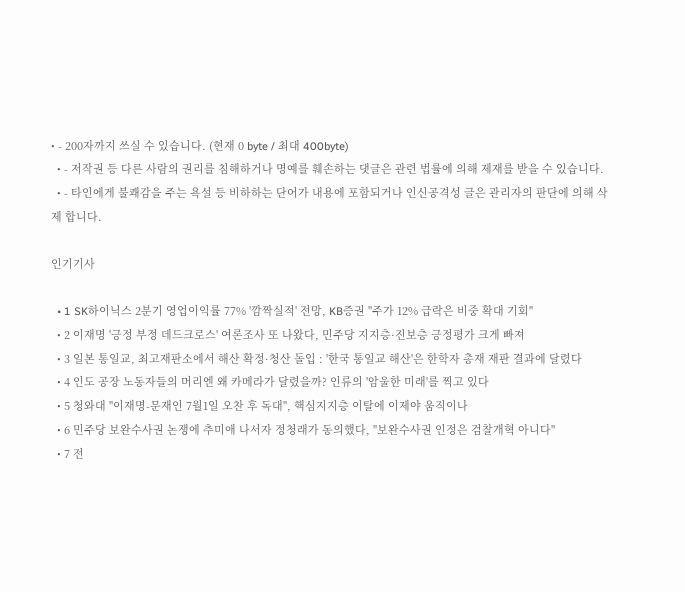• - 200자까지 쓰실 수 있습니다. (현재 0 byte / 최대 400byte)
  • - 저작권 등 다른 사람의 권리를 침해하거나 명예를 훼손하는 댓글은 관련 법률에 의해 제재를 받을 수 있습니다.
  • - 타인에게 불쾌감을 주는 욕설 등 비하하는 단어가 내용에 포함되거나 인신공격성 글은 관리자의 판단에 의해 삭제 합니다.

인기기사

  • 1 SK하이닉스 2분기 영업이익률 77% '깜짝실적' 전망, KB증권 "주가 12% 급락은 비중 확대 기회"
  • 2 이재명 '긍정 부정 데드크로스' 여론조사 또 나왔다, 민주당 지지층·진보층 긍정평가 크게 빠져
  • 3 일본 통일교, 최고재판소에서 해산 확정·청산 돌입 : '한국 통일교 해산'은 한학자 총재 재판 결과에 달렸다
  • 4 인도 공장 노동자들의 머리엔 왜 카메라가 달렸을까? 인류의 '암울한 미래'를 찍고 있다
  • 5 청와대 "이재명-문재인 7월1일 오찬 후 독대", 핵심지지층 이탈에 이제야 움직이나
  • 6 민주당 보완수사권 논쟁에 추미애 나서자 정청래가 동의했다, "보완수사권 인정은 검찰개혁 아니다"
  • 7 전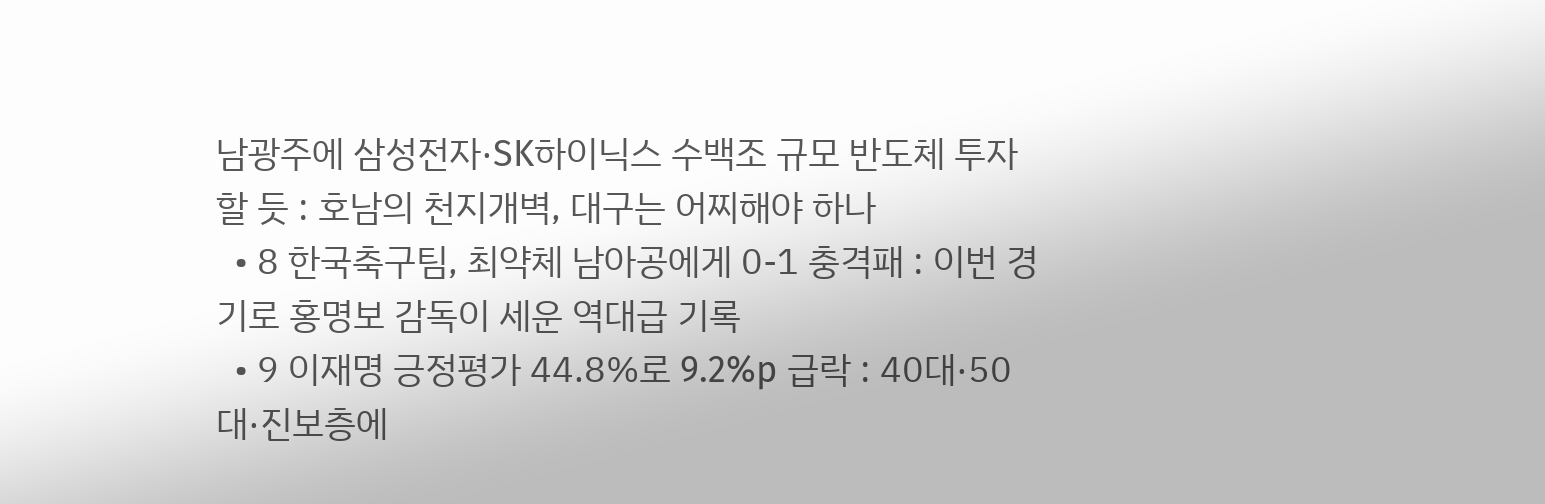남광주에 삼성전자·SK하이닉스 수백조 규모 반도체 투자할 듯 : 호남의 천지개벽, 대구는 어찌해야 하나
  • 8 한국축구팀, 최약체 남아공에게 0-1 충격패 : 이번 경기로 홍명보 감독이 세운 역대급 기록
  • 9 이재명 긍정평가 44.8%로 9.2%p 급락 : 40대·50대·진보층에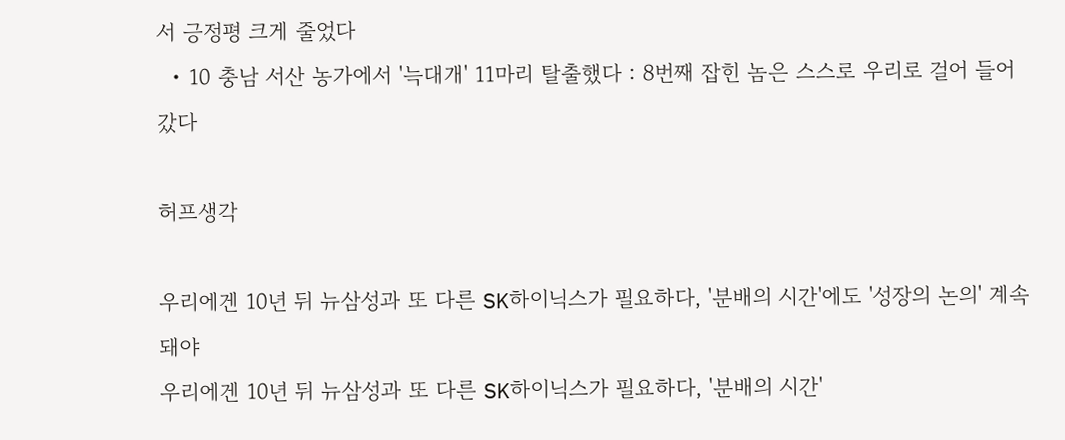서 긍정평 크게 줄었다
  • 10 충남 서산 농가에서 '늑대개' 11마리 탈출했다 : 8번째 잡힌 놈은 스스로 우리로 걸어 들어갔다

허프생각

우리에겐 10년 뒤 뉴삼성과 또 다른 SK하이닉스가 필요하다, '분배의 시간'에도 '성장의 논의' 계속돼야
우리에겐 10년 뒤 뉴삼성과 또 다른 SK하이닉스가 필요하다, '분배의 시간'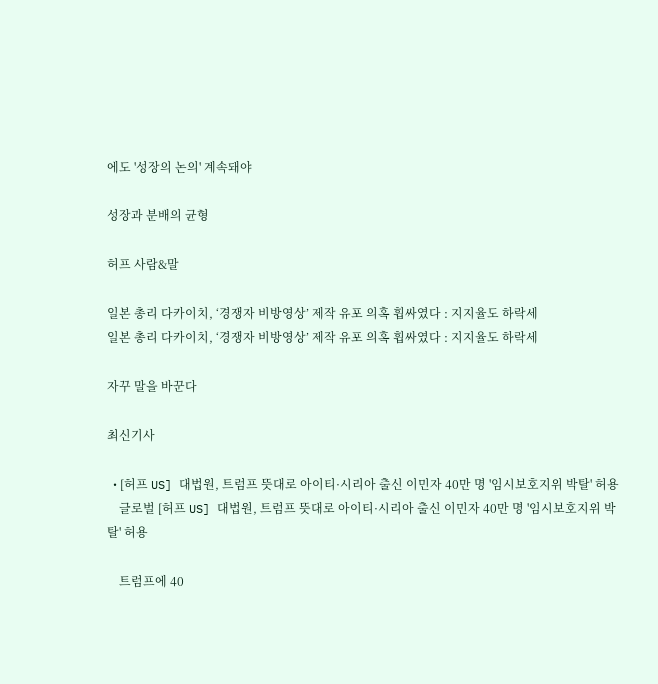에도 '성장의 논의' 계속돼야

성장과 분배의 균형

허프 사람&말

일본 총리 다카이치, ‘경쟁자 비방영상’ 제작 유포 의혹 휩싸였다 : 지지율도 하락세
일본 총리 다카이치, ‘경쟁자 비방영상’ 제작 유포 의혹 휩싸였다 : 지지율도 하락세

자꾸 말을 바꾼다

최신기사

  • [허프 US] 대법원, 트럼프 뜻대로 아이티·시리아 출신 이민자 40만 명 '임시보호지위 박탈' 허용
    글로벌 [허프 US] 대법원, 트럼프 뜻대로 아이티·시리아 출신 이민자 40만 명 '임시보호지위 박탈' 허용

    트럼프에 40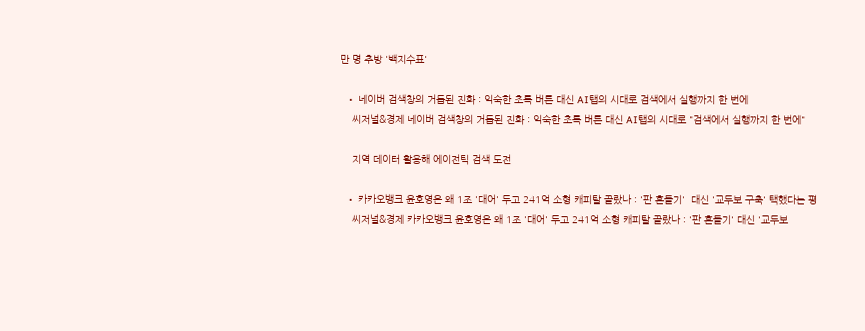만 명 추방 '백지수표'

  • 네이버 검색창의 거듭된 진화 : 익숙한 초록 버튼 대신 AI탭의 시대로 검색에서 실행까지 한 번에
    씨저널&경제 네이버 검색창의 거듭된 진화 : 익숙한 초록 버튼 대신 AI탭의 시대로 "검색에서 실행까지 한 번에"

    지역 데이터 활용해 에이전틱 검색 도전

  • 카카오뱅크 윤호영은 왜 1조 '대어' 두고 241억 소형 캐피탈 골랐나 : '판 흔들기'  대신 '교두보 구축' 택했다는 평
    씨저널&경제 카카오뱅크 윤호영은 왜 1조 '대어' 두고 241억 소형 캐피탈 골랐나 : '판 흔들기' 대신 '교두보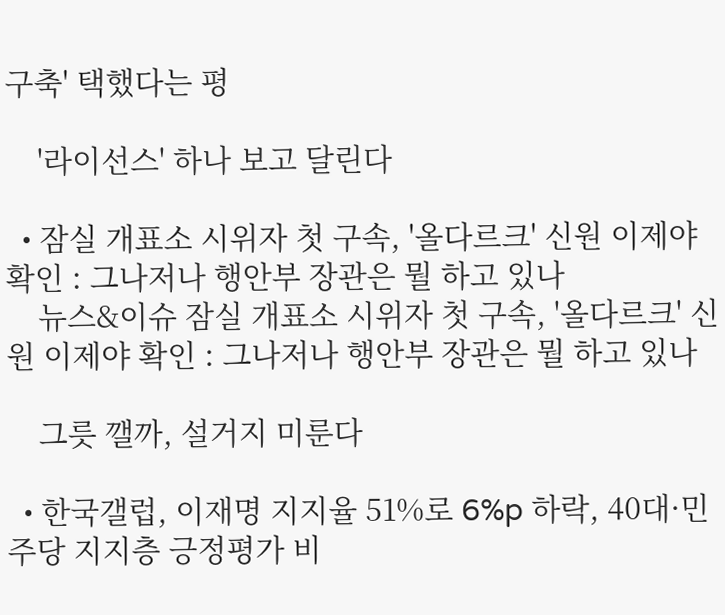구축' 택했다는 평

    '라이선스' 하나 보고 달린다

  • 잠실 개표소 시위자 첫 구속, '올다르크' 신원 이제야 확인 : 그나저나 행안부 장관은 뭘 하고 있나
    뉴스&이슈 잠실 개표소 시위자 첫 구속, '올다르크' 신원 이제야 확인 : 그나저나 행안부 장관은 뭘 하고 있나

    그릇 깰까, 설거지 미룬다

  • 한국갤럽, 이재명 지지율 51%로 6%p 하락, 40대·민주당 지지층 긍정평가 비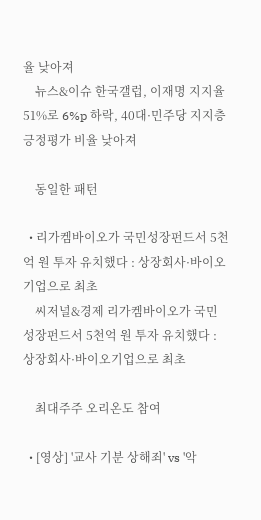율 낮아져
    뉴스&이슈 한국갤럽, 이재명 지지율 51%로 6%p 하락, 40대·민주당 지지층 긍정평가 비율 낮아져

    동일한 패턴

  • 리가켐바이오가 국민성장펀드서 5천억 원 투자 유치했다 : 상장회사·바이오기업으로 최초
    씨저널&경제 리가켐바이오가 국민성장펀드서 5천억 원 투자 유치했다 : 상장회사·바이오기업으로 최초

    최대주주 오리온도 참여

  • [영상] '교사 기분 상해죄' vs '악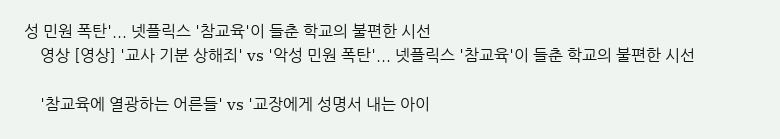성 민원 폭탄'... 넷플릭스 '참교육'이 들춘 학교의 불편한 시선
    영상 [영상] '교사 기분 상해죄' vs '악성 민원 폭탄'... 넷플릭스 '참교육'이 들춘 학교의 불편한 시선

    '참교육에 열광하는 어른들' vs '교장에게 성명서 내는 아이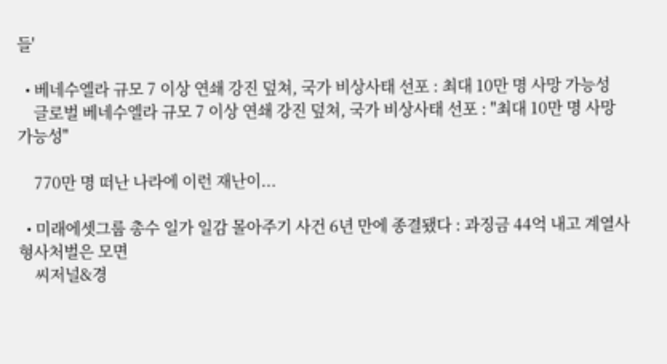들'

  • 베네수엘라 규모 7 이상 연쇄 강진 덮쳐, 국가 비상사태 선포 : 최대 10만 명 사망 가능성
    글로벌 베네수엘라 규모 7 이상 연쇄 강진 덮쳐, 국가 비상사태 선포 : "최대 10만 명 사망 가능성"

    770만 명 떠난 나라에 이런 재난이...

  • 미래에셋그룹 총수 일가 일감 몰아주기 사건 6년 만에 종결됐다 : 과징금 44억 내고 계열사 형사처벌은 모면
    씨저널&경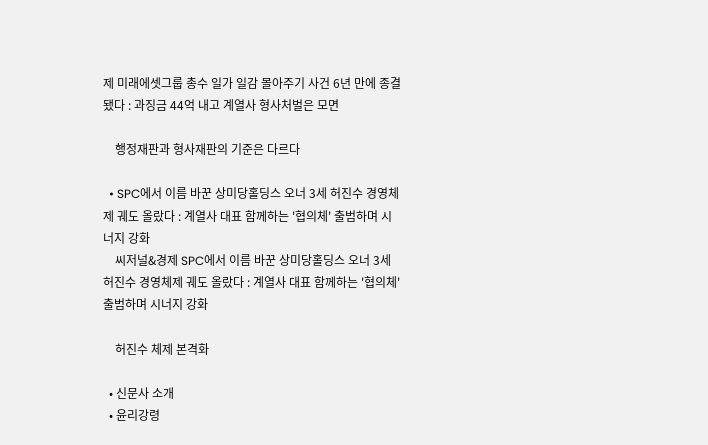제 미래에셋그룹 총수 일가 일감 몰아주기 사건 6년 만에 종결됐다 : 과징금 44억 내고 계열사 형사처벌은 모면

    행정재판과 형사재판의 기준은 다르다

  • SPC에서 이름 바꾼 상미당홀딩스 오너 3세 허진수 경영체제 궤도 올랐다 : 계열사 대표 함께하는 '협의체' 출범하며 시너지 강화
    씨저널&경제 SPC에서 이름 바꾼 상미당홀딩스 오너 3세 허진수 경영체제 궤도 올랐다 : 계열사 대표 함께하는 '협의체' 출범하며 시너지 강화

    허진수 체제 본격화

  • 신문사 소개
  • 윤리강령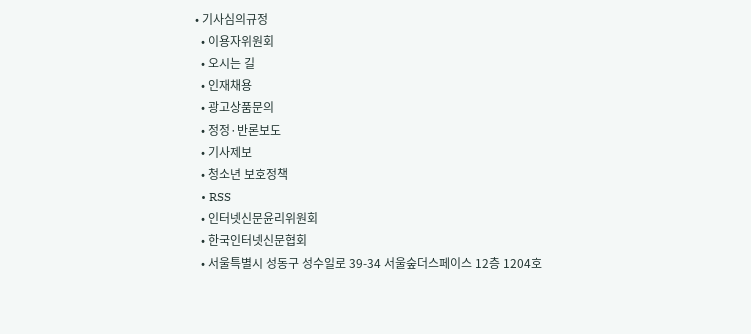• 기사심의규정
  • 이용자위원회
  • 오시는 길
  • 인재채용
  • 광고상품문의
  • 정정·반론보도
  • 기사제보
  • 청소년 보호정책
  • RSS
  • 인터넷신문윤리위원회
  • 한국인터넷신문협회
  • 서울특별시 성동구 성수일로 39-34 서울숲더스페이스 12층 1204호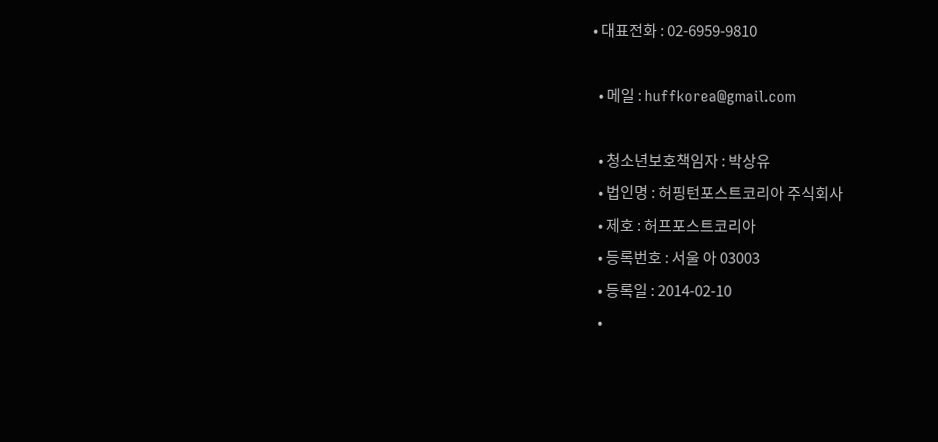• 대표전화 : 02-6959-9810

  • 메일 : huffkorea@gmail.com

  • 청소년보호책임자 : 박상유
  • 법인명 : 허핑턴포스트코리아 주식회사
  • 제호 : 허프포스트코리아
  • 등록번호 : 서울 아 03003
  • 등록일 : 2014-02-10
  •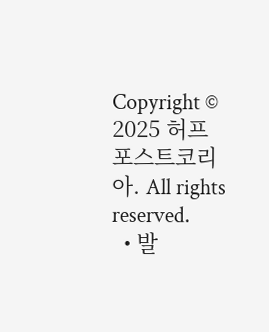Copyright © 2025 허프포스트코리아. All rights reserved.
  • 발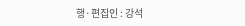행·편집인 : 강석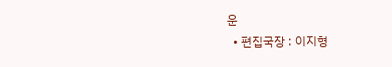운
  • 편집국장 : 이지형